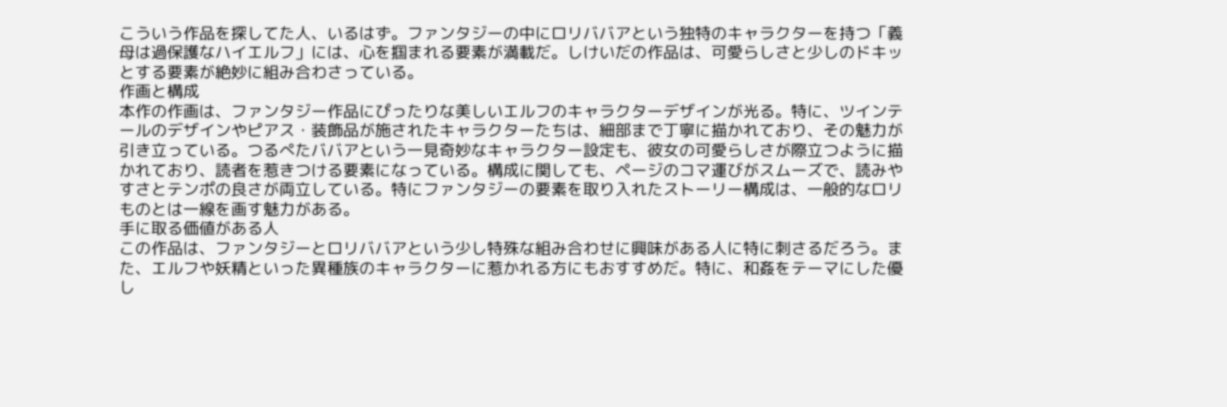こういう作品を探してた人、いるはず。ファンタジーの中にロリババアという独特のキャラクターを持つ「義母は過保護なハイエルフ」には、心を掴まれる要素が満載だ。しけいだの作品は、可愛らしさと少しのドキッとする要素が絶妙に組み合わさっている。
作画と構成
本作の作画は、ファンタジー作品にぴったりな美しいエルフのキャラクターデザインが光る。特に、ツインテールのデザインやピアス・装飾品が施されたキャラクターたちは、細部まで丁寧に描かれており、その魅力が引き立っている。つるぺたババアという一見奇妙なキャラクター設定も、彼女の可愛らしさが際立つように描かれており、読者を惹きつける要素になっている。構成に関しても、ページのコマ運びがスムーズで、読みやすさとテンポの良さが両立している。特にファンタジーの要素を取り入れたストーリー構成は、一般的なロリものとは一線を画す魅力がある。
手に取る価値がある人
この作品は、ファンタジーとロリババアという少し特殊な組み合わせに興味がある人に特に刺さるだろう。また、エルフや妖精といった異種族のキャラクターに惹かれる方にもおすすめだ。特に、和姦をテーマにした優し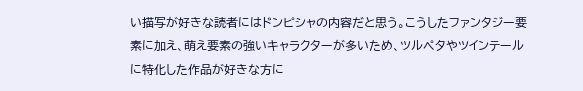い描写が好きな読者にはドンピシャの内容だと思う。こうしたファンタジー要素に加え、萌え要素の強いキャラクターが多いため、ツルペタやツインテールに特化した作品が好きな方に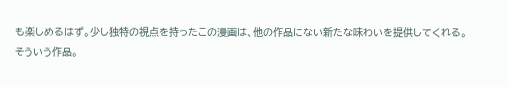も楽しめるはず。少し独特の視点を持ったこの漫画は、他の作品にない新たな味わいを提供してくれる。
そういう作品。